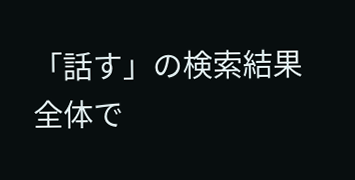「話す」の検索結果
全体で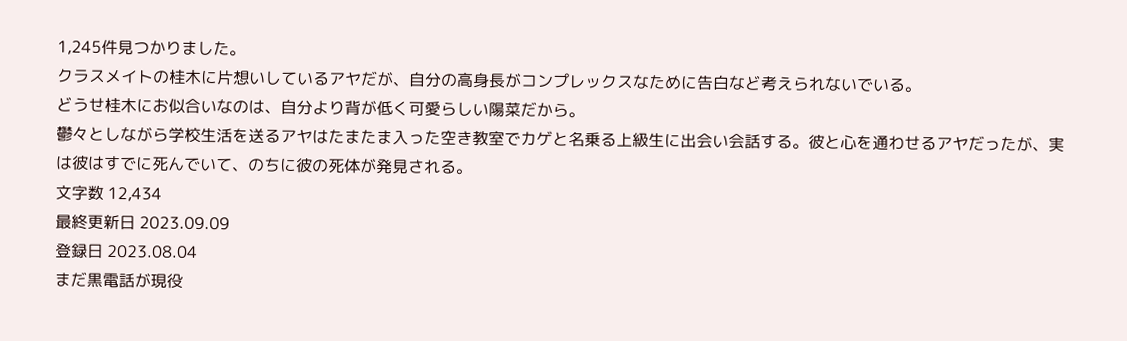1,245件見つかりました。
クラスメイトの桂木に片想いしているアヤだが、自分の高身長がコンプレックスなために告白など考えられないでいる。
どうせ桂木にお似合いなのは、自分より背が低く可愛らしい陽菜だから。
鬱々としながら学校生活を送るアヤはたまたま入った空き教室でカゲと名乗る上級生に出会い会話する。彼と心を通わせるアヤだったが、実は彼はすでに死んでいて、のちに彼の死体が発見される。
文字数 12,434
最終更新日 2023.09.09
登録日 2023.08.04
まだ黒電話が現役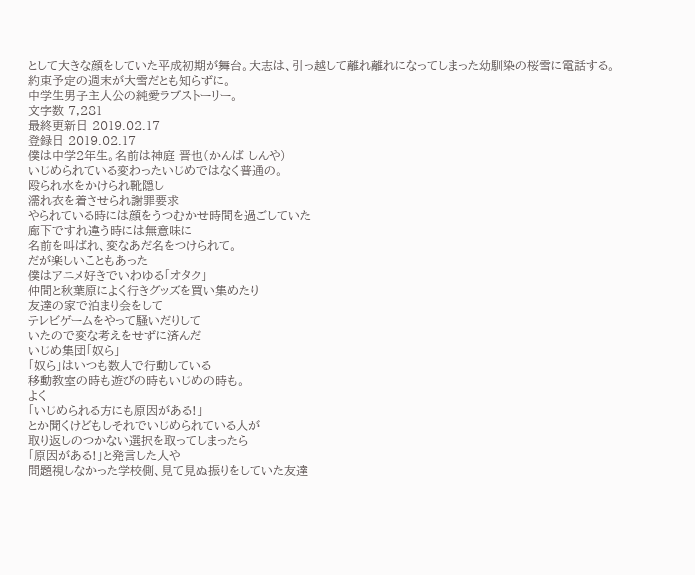として大きな顔をしていた平成初期が舞台。大志は、引っ越して離れ離れになってしまった幼馴染の桜雪に電話する。約束予定の週末が大雪だとも知らずに。
中学生男子主人公の純愛ラブストーリー。
文字数 7,281
最終更新日 2019.02.17
登録日 2019.02.17
僕は中学2年生。名前は神庭 晋也(かんば しんや)
いじめられている変わったいじめではなく普通の。
殴られ水をかけられ靴隠し
濡れ衣を着させられ謝罪要求
やられている時には顔をうつむかせ時間を過ごしていた
廊下ですれ違う時には無意味に
名前を叫ばれ、変なあだ名をつけられて。
だが楽しいこともあった
僕はアニメ好きでいわゆる「オタク」
仲間と秋葉原によく行きグッズを買い集めたり
友達の家で泊まり会をして
テレビゲームをやって騒いだりして
いたので変な考えをせずに済んだ
いじめ集団「奴ら」
「奴ら」はいつも数人で行動している
移動教室の時も遊びの時もいじめの時も。
よく
「いじめられる方にも原因がある!」
とか聞くけどもしそれでいじめられている人が
取り返しのつかない選択を取ってしまったら
「原因がある!」と発言した人や
問題視しなかった学校側、見て見ぬ振りをしていた友達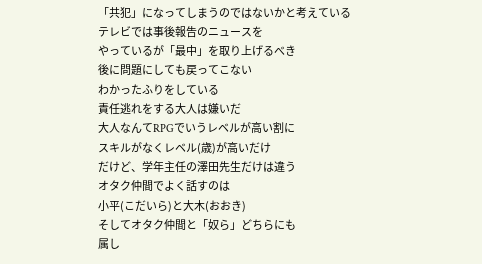「共犯」になってしまうのではないかと考えている
テレビでは事後報告のニュースを
やっているが「最中」を取り上げるべき
後に問題にしても戻ってこない
わかったふりをしている
責任逃れをする大人は嫌いだ
大人なんてRPGでいうレベルが高い割に
スキルがなくレベル(歳)が高いだけ
だけど、学年主任の澤田先生だけは違う
オタク仲間でよく話すのは
小平(こだいら)と大木(おおき)
そしてオタク仲間と「奴ら」どちらにも
属し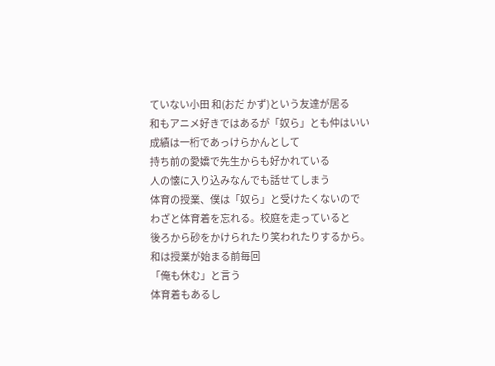ていない小田 和(おだ かず)という友達が居る
和もアニメ好きではあるが「奴ら」とも仲はいい
成績は一桁であっけらかんとして
持ち前の愛嬌で先生からも好かれている
人の懐に入り込みなんでも話せてしまう
体育の授業、僕は「奴ら」と受けたくないので
わざと体育着を忘れる。校庭を走っていると
後ろから砂をかけられたり笑われたりするから。
和は授業が始まる前毎回
「俺も休む」と言う
体育着もあるし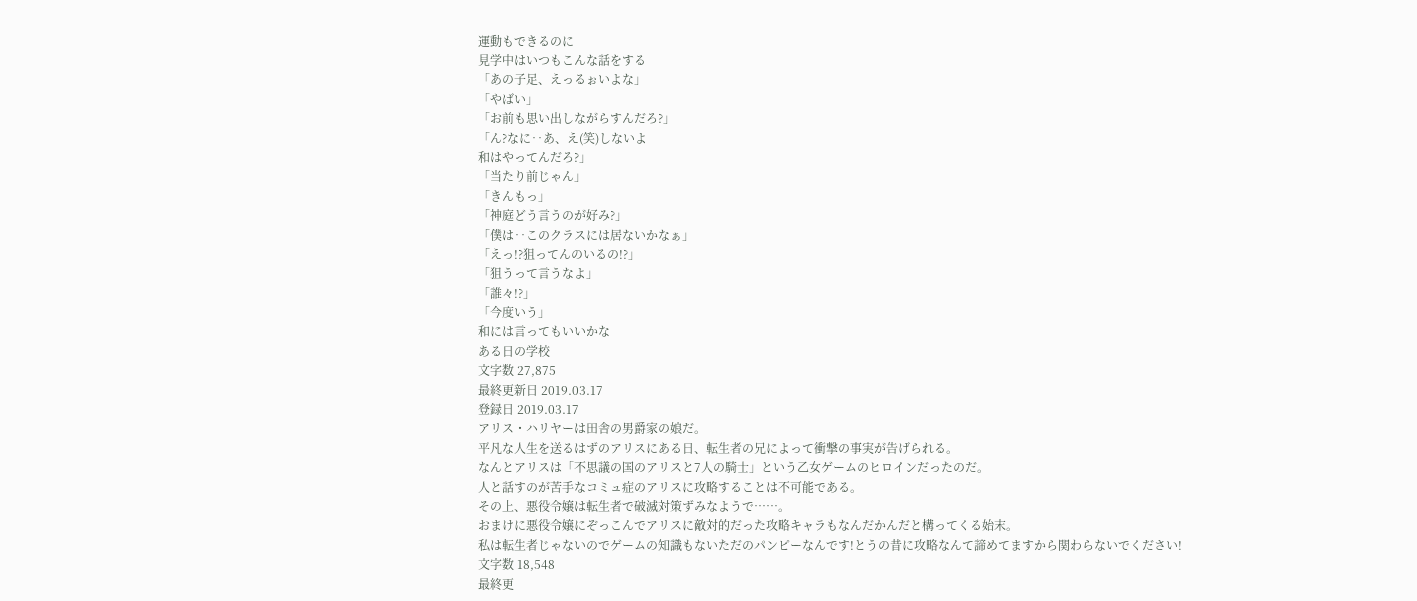運動もできるのに
見学中はいつもこんな話をする
「あの子足、えっるぉいよな」
「やばい」
「お前も思い出しながらすんだろ?」
「ん?なに‥あ、え(笑)しないよ
和はやってんだろ?」
「当たり前じゃん」
「きんもっ」
「神庭どう言うのが好み?」
「僕は‥このクラスには居ないかなぁ」
「えっ!?狙ってんのいるの!?」
「狙うって言うなよ」
「誰々!?」
「今度いう」
和には言ってもいいかな
ある日の学校
文字数 27,875
最終更新日 2019.03.17
登録日 2019.03.17
アリス・ハリヤーは田舎の男爵家の娘だ。
平凡な人生を送るはずのアリスにある日、転生者の兄によって衝撃の事実が告げられる。
なんとアリスは「不思議の国のアリスと7人の騎士」という乙女ゲームのヒロインだったのだ。
人と話すのが苦手なコミュ症のアリスに攻略することは不可能である。
その上、悪役令嬢は転生者で破滅対策ずみなようで……。
おまけに悪役令嬢にぞっこんでアリスに敵対的だった攻略キャラもなんだかんだと構ってくる始末。
私は転生者じゃないのでゲームの知識もないただのパンピーなんです!とうの昔に攻略なんて諦めてますから関わらないでください!
文字数 18,548
最終更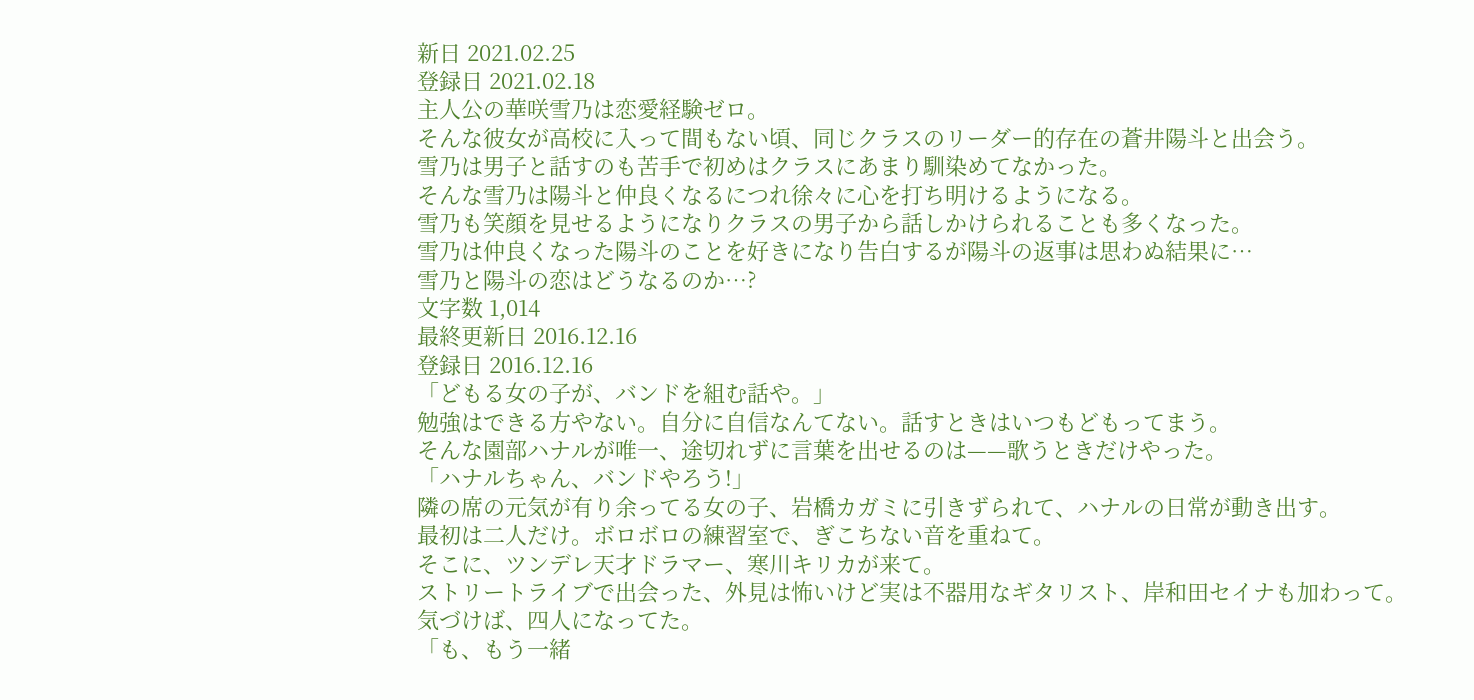新日 2021.02.25
登録日 2021.02.18
主人公の華咲雪乃は恋愛経験ゼロ。
そんな彼女が高校に入って間もない頃、同じクラスのリーダー的存在の蒼井陽斗と出会う。
雪乃は男子と話すのも苦手で初めはクラスにあまり馴染めてなかった。
そんな雪乃は陽斗と仲良くなるにつれ徐々に心を打ち明けるようになる。
雪乃も笑顔を見せるようになりクラスの男子から話しかけられることも多くなった。
雪乃は仲良くなった陽斗のことを好きになり告白するが陽斗の返事は思わぬ結果に…
雪乃と陽斗の恋はどうなるのか…?
文字数 1,014
最終更新日 2016.12.16
登録日 2016.12.16
「どもる女の子が、バンドを組む話や。」
勉強はできる方やない。自分に自信なんてない。話すときはいつもどもってまう。
そんな園部ハナルが唯一、途切れずに言葉を出せるのは——歌うときだけやった。
「ハナルちゃん、バンドやろう!」
隣の席の元気が有り余ってる女の子、岩橋カガミに引きずられて、ハナルの日常が動き出す。
最初は二人だけ。ボロボロの練習室で、ぎこちない音を重ねて。
そこに、ツンデレ天才ドラマー、寒川キリカが来て。
ストリートライブで出会った、外見は怖いけど実は不器用なギタリスト、岸和田セイナも加わって。
気づけば、四人になってた。
「も、もう一緒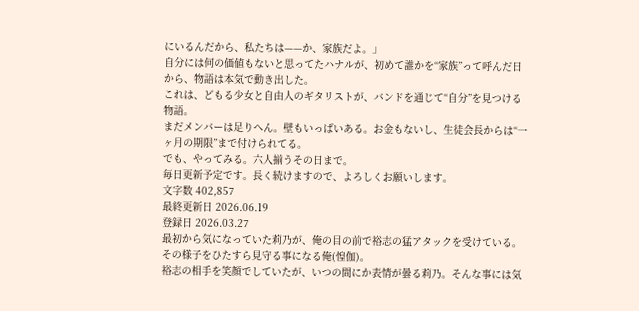にいるんだから、私たちは——か、家族だよ。」
自分には何の価値もないと思ってたハナルが、初めて誰かを“家族”って呼んだ日から、物語は本気で動き出した。
これは、どもる少女と自由人のギタリストが、バンドを通じて“自分”を見つける物語。
まだメンバーは足りへん。壁もいっぱいある。お金もないし、生徒会長からは“一ヶ月の期限”まで付けられてる。
でも、やってみる。六人揃うその日まで。
毎日更新予定です。長く続けますので、よろしくお願いします。
文字数 402,857
最終更新日 2026.06.19
登録日 2026.03.27
最初から気になっていた莉乃が、俺の目の前で裕志の猛アタックを受けている。その様子をひたすら見守る事になる俺(惶伽)。
裕志の相手を笑顔でしていたが、いつの間にか表情が曇る莉乃。そんな事には気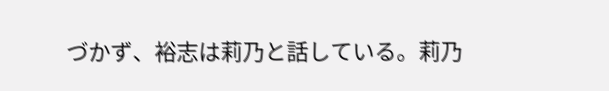づかず、裕志は莉乃と話している。莉乃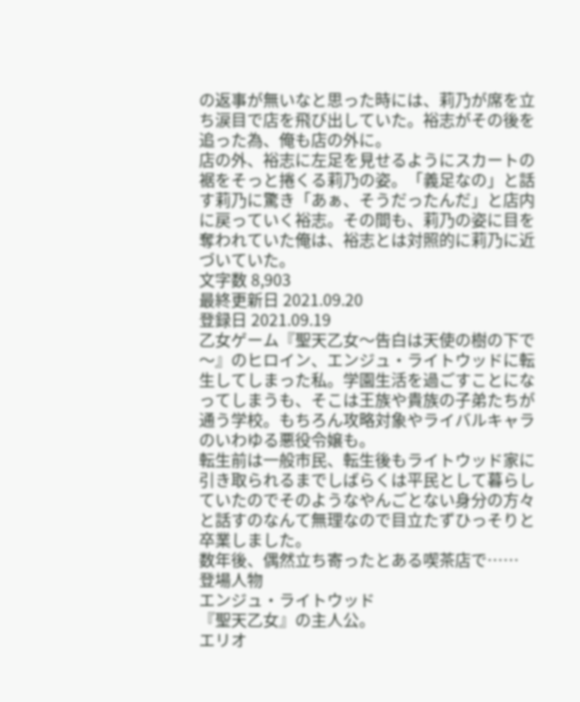の返事が無いなと思った時には、莉乃が席を立ち涙目で店を飛び出していた。裕志がその後を追った為、俺も店の外に。
店の外、裕志に左足を見せるようにスカートの裾をそっと捲くる莉乃の姿。「義足なの」と話す莉乃に驚き「あぁ、そうだったんだ」と店内に戻っていく裕志。その間も、莉乃の姿に目を奪われていた俺は、裕志とは対照的に莉乃に近づいていた。
文字数 8,903
最終更新日 2021.09.20
登録日 2021.09.19
乙女ゲーム『聖天乙女〜告白は天使の樹の下で〜』のヒロイン、エンジュ・ライトウッドに転生してしまった私。学園生活を過ごすことになってしまうも、そこは王族や貴族の子弟たちが通う学校。もちろん攻略対象やライバルキャラのいわゆる悪役令嬢も。
転生前は一般市民、転生後もライトウッド家に引き取られるまでしばらくは平民として暮らしていたのでそのようなやんごとない身分の方々と話すのなんて無理なので目立たずひっそりと卒業しました。
数年後、偶然立ち寄ったとある喫茶店で……
登場人物
エンジュ・ライトウッド
『聖天乙女』の主人公。
エリオ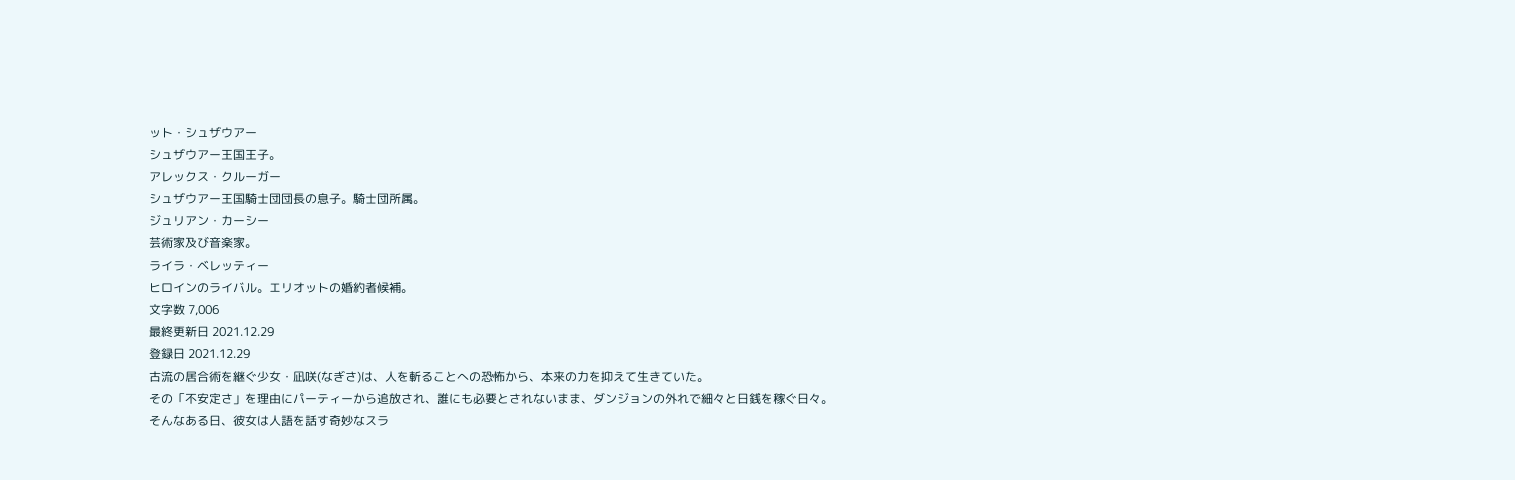ット・シュザウアー
シュザウアー王国王子。
アレックス・クルーガー
シュザウアー王国騎士団団長の息子。騎士団所属。
ジュリアン・カーシー
芸術家及び音楽家。
ライラ・ベレッティー
ヒロインのライバル。エリオットの婚約者候補。
文字数 7,006
最終更新日 2021.12.29
登録日 2021.12.29
古流の居合術を継ぐ少女・凪咲(なぎさ)は、人を斬ることへの恐怖から、本来の力を抑えて生きていた。
その「不安定さ」を理由にパーティーから追放され、誰にも必要とされないまま、ダンジョンの外れで細々と日銭を稼ぐ日々。
そんなある日、彼女は人語を話す奇妙なスラ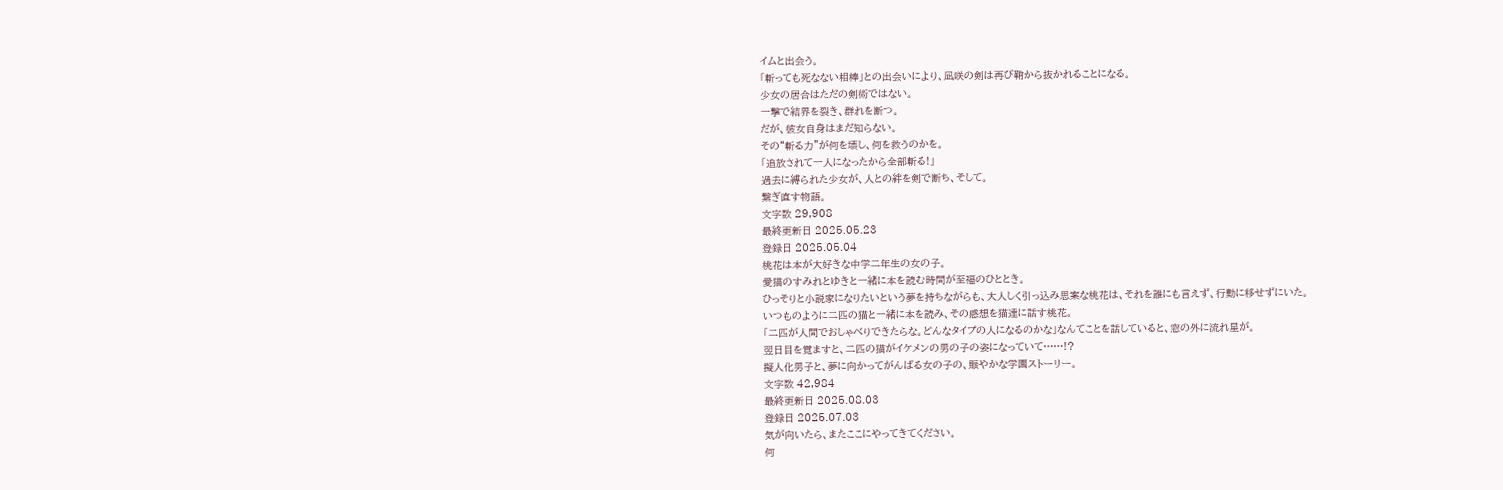イムと出会う。
「斬っても死なない相棒」との出会いにより、凪咲の剣は再び鞘から抜かれることになる。
少女の居合はただの剣術ではない。
一撃で結界を裂き、群れを断つ。
だが、彼女自身はまだ知らない。
その“斬る力”が何を壊し、何を救うのかを。
「追放されて一人になったから全部斬る!」
過去に縛られた少女が、人との絆を剣で断ち、そして。
繋ぎ直す物語。
文字数 29,908
最終更新日 2025.05.23
登録日 2025.05.04
桃花は本が大好きな中学二年生の女の子。
愛猫のすみれとゆきと一緒に本を読む時間が至福のひととき。
ひっそりと小説家になりたいという夢を持ちながらも、大人しく引っ込み思案な桃花は、それを誰にも言えず、行動に移せずにいた。
いつものように二匹の猫と一緒に本を読み、その感想を猫達に話す桃花。
「二匹が人間でおしゃべりできたらな。どんなタイプの人になるのかな」なんてことを話していると、窓の外に流れ星が。
翌日目を覚ますと、二匹の猫がイケメンの男の子の姿になっていて……!?
擬人化男子と、夢に向かってがんばる女の子の、賑やかな学園ストーリー。
文字数 42,984
最終更新日 2025.08.03
登録日 2025.07.03
気が向いたら、またここにやってきてください。
何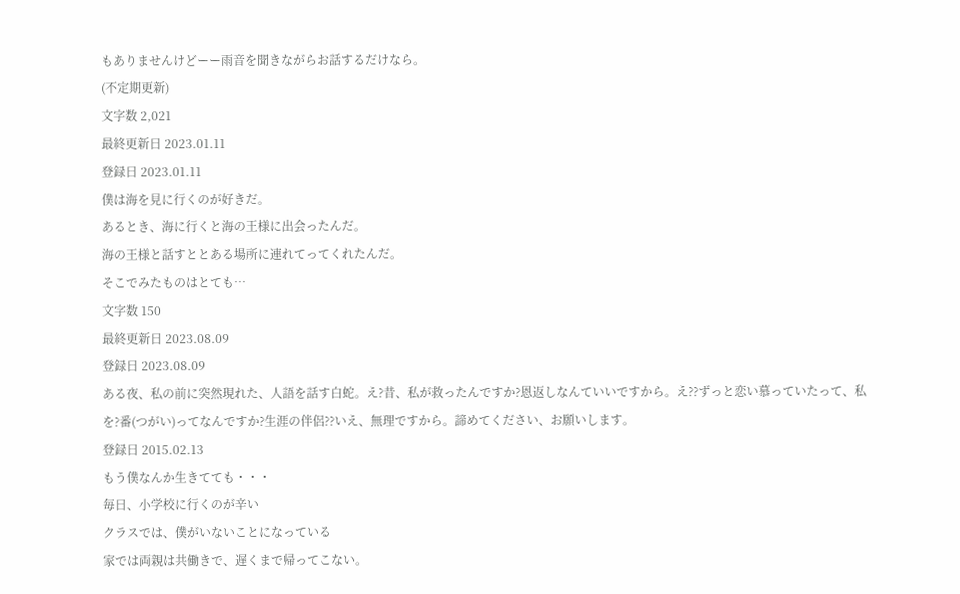もありませんけどーー雨音を聞きながらお話するだけなら。
(不定期更新)
文字数 2,021
最終更新日 2023.01.11
登録日 2023.01.11
僕は海を見に行くのが好きだ。
あるとき、海に行くと海の王様に出会ったんだ。
海の王様と話すととある場所に連れてってくれたんだ。
そこでみたものはとても…
文字数 150
最終更新日 2023.08.09
登録日 2023.08.09
ある夜、私の前に突然現れた、人語を話す白蛇。え?昔、私が救ったんですか?恩返しなんていいですから。え??ずっと恋い慕っていたって、私を?番(つがい)ってなんですか?生涯の伴侶??いえ、無理ですから。諦めてください、お願いします。
登録日 2015.02.13
もう僕なんか生きてても・・・
毎日、小学校に行くのが辛い
クラスでは、僕がいないことになっている
家では両親は共働きで、遅くまで帰ってこない。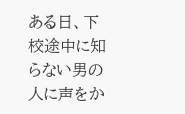ある日、下校途中に知らない男の人に声をか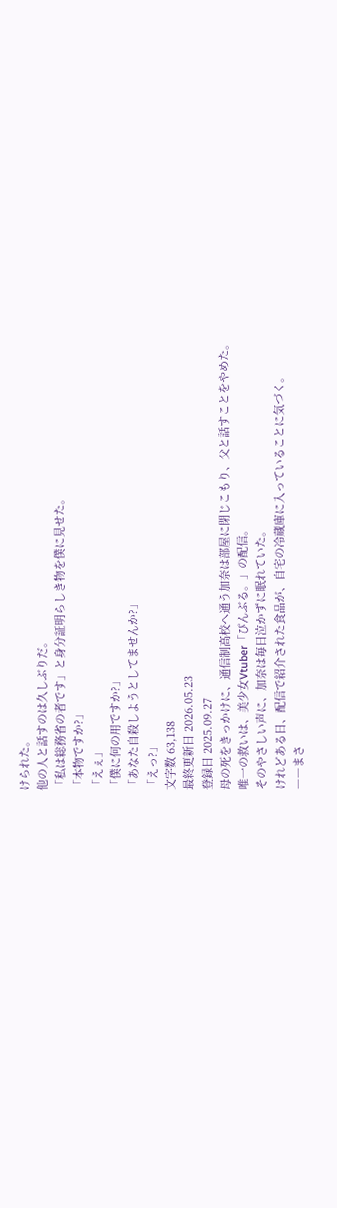けられた。
他の人と話すのは久しぶりだ。
「私は総務省の者です」と身分証明らしき物を僕に見せた。
「本物ですか?」
「えぇ」
「僕に何の用ですか?」
「あなた自殺しようとしてませんか?」
「えっ?」
文字数 63,138
最終更新日 2026.05.23
登録日 2025.09.27
母の死をきっかけに、通信制高校へ通う加奈は部屋に閉じこもり、父と話すことをやめた。
唯一の救いは、美少女Vtuber「ぴんぶる。」の配信。
そのやさしい声に、加奈は毎日泣かずに眠れていた。
けれどある日、配信で紹介された食品が、自宅の冷蔵庫に入っていることに気づく。
――まさ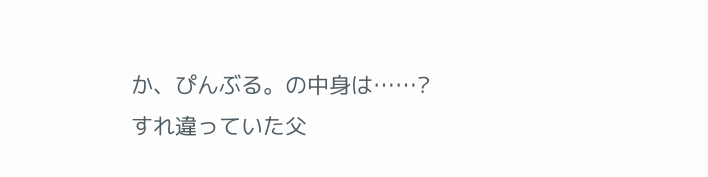か、ぴんぶる。の中身は……?
すれ違っていた父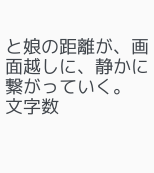と娘の距離が、画面越しに、静かに繋がっていく。
文字数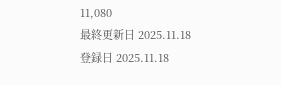11,080
最終更新日 2025.11.18
登録日 2025.11.18